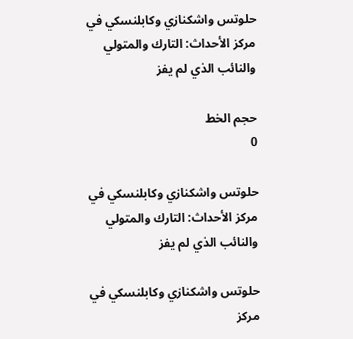حلوتس واشكنازي وكابلنسكي في مركز الأحداث: التارك والمتولي والنائب الذي لم يفز

حجم الخط
0

حلوتس واشكنازي وكابلنسكي في مركز الأحداث: التارك والمتولي والنائب الذي لم يفز

حلوتس واشكنازي وكابلنسكي في مركز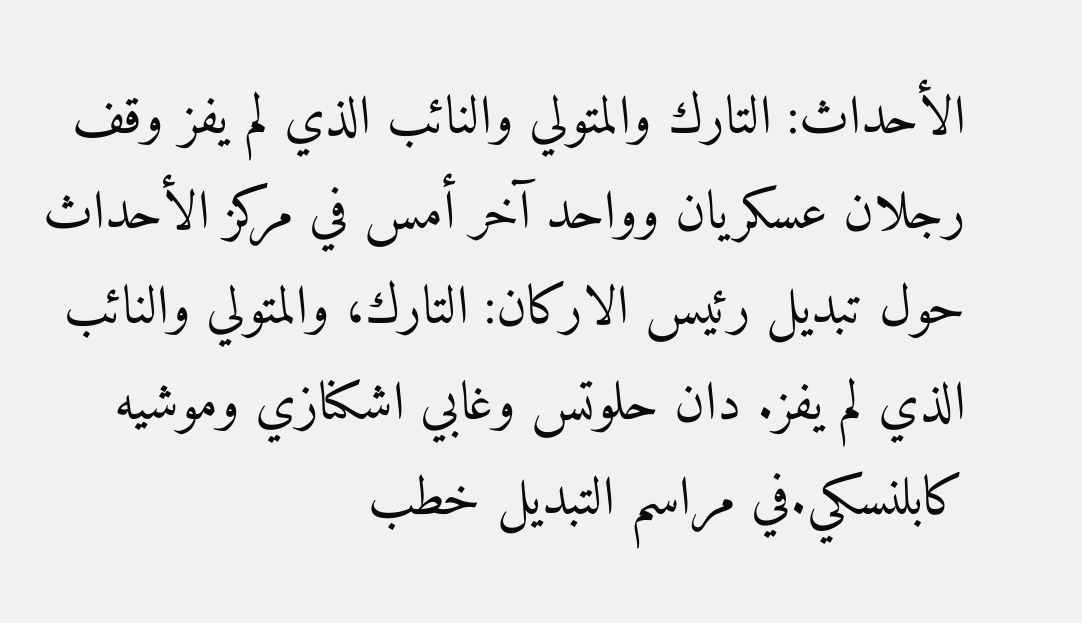الأحداث: التارك والمتولي والنائب الذي لم يفز وقف رجلان عسكريان وواحد آخر أمس في مركز الأحداث حول تبديل رئيس الاركان: التارك، والمتولي والنائب الذي لم يفز. دان حلوتس وغابي اشكنازي وموشيه كابلنسكي.في مراسم التبديل خطب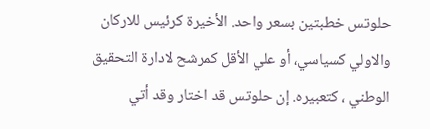حلوتس خطبتين بسعر واحد. الأخيرة كرئيس للاركان والاولي كسياسي، أو علي الأقل كمرشح لادارة التحقيق الوطني ، كتعبيره. إن حلوتس قد اختار وقد أتي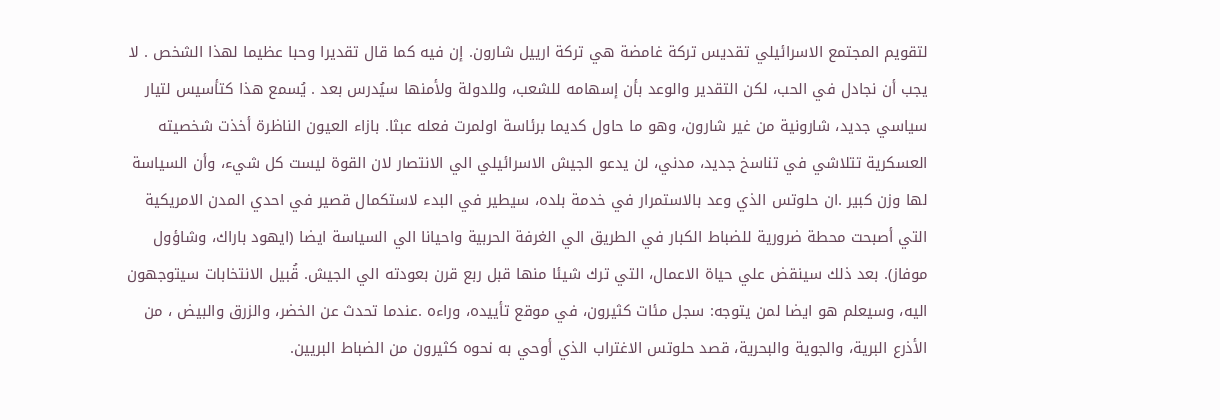لتقويم المجتمع الاسرائيلي تقديس تركة غامضة هي تركة ارييل شارون. إن فيه كما قال تقديرا وحبا عظيما لهذا الشخص . لا يجب أن نجادل في الحب، لكن التقدير والوعد بأن إسهامه للشعب، وللدولة ولأمنها سيُدرس بعد . يُسمع هذا كتأسيس لتيار سياسي جديد، شارونية من غير شارون، وهو ما حاول كديما برئاسة اولمرت فعله عبثا. بازاء العيون الناظرة أخذت شخصيته العسكرية تتلاشي في تناسخ جديد، مدني، لن يدعو الجيش الاسرائيلي الي الانتصار لان القوة ليست كل شيء، وأن السياسة لها وزن كبير .ان حلوتس الذي وعد بالاستمرار في خدمة بلده، سيطير في البدء لاستكمال قصير في احدي المدن الامريكية التي أصبحت محطة ضرورية للضباط الكبار في الطريق الي الغرفة الحربية واحيانا الي السياسة ايضا (ايهود باراك، وشاؤول موفاز). بعد ذلك سينقض علي حياة الاعمال، التي ترك شيئا منها قبل ربع قرن بعودته الي الجيش. قُبيل الانتخابات سيتوجهون اليه، وسيعلم هو ايضا لمن يتوجه: سجل مئات كثيرون، في موقع تأييده، وراءه .عندما تحدث عن الخضر، والزرق والبيض ، من الأذرع البرية، والجوية والبحرية، قصد حلوتس الاغتراب الذي أوحي به نحوه كثيرون من الضباط البريين.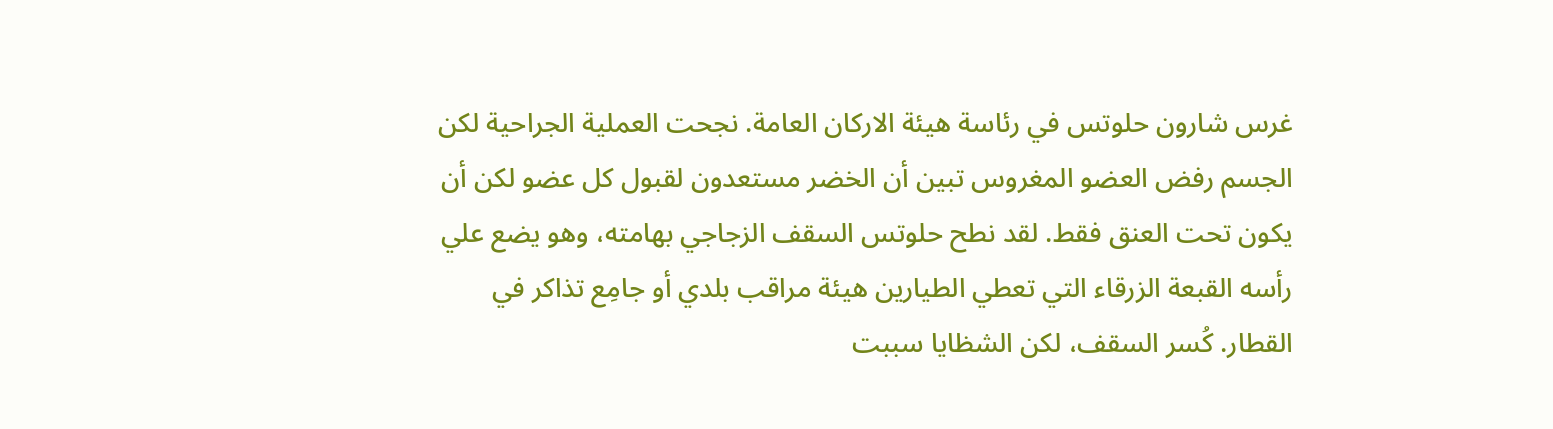غرس شارون حلوتس في رئاسة هيئة الاركان العامة. نجحت العملية الجراحية لكن الجسم رفض العضو المغروس تبين أن الخضر مستعدون لقبول كل عضو لكن أن يكون تحت العنق فقط. لقد نطح حلوتس السقف الزجاجي بهامته، وهو يضع علي رأسه القبعة الزرقاء التي تعطي الطيارين هيئة مراقب بلدي أو جامِع تذاكر في القطار. كُسر السقف، لكن الشظايا سببت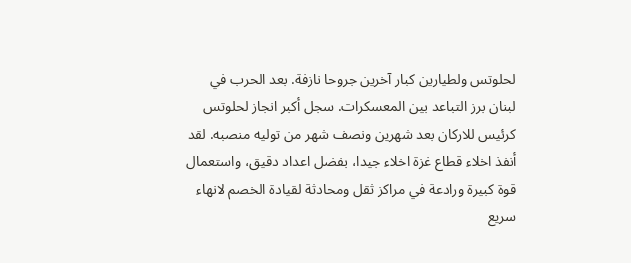لحلوتس ولطيارين كبار آخرين جروحا نازفة. بعد الحرب في لبنان برز التباعد بين المعسكرات. سجل أكبر انجاز لحلوتس كرئيس للاركان بعد شهرين ونصف شهر من توليه منصبه. لقد أنفذ اخلاء قطاع غزة اخلاء جيدا، بفضل اعداد دقيق، واستعمال قوة كبيرة ورادعة في مراكز ثقل ومحادثة لقيادة الخصم لانهاء سريع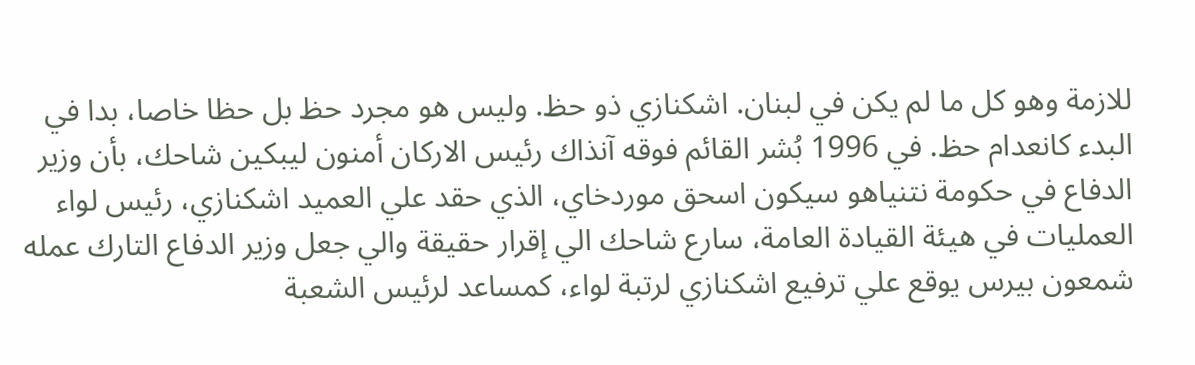للازمة وهو كل ما لم يكن في لبنان. اشكنازي ذو حظ. وليس هو مجرد حظ بل حظا خاصا، بدا في البدء كانعدام حظ. في 1996 بُشر القائم فوقه آنذاك رئيس الاركان أمنون ليبكين شاحك، بأن وزير الدفاع في حكومة نتنياهو سيكون اسحق موردخاي، الذي حقد علي العميد اشكنازي، رئيس لواء العمليات في هيئة القيادة العامة، سارع شاحك الي إقرار حقيقة والي جعل وزير الدفاع التارك عمله شمعون بيرس يوقع علي ترفيع اشكنازي لرتبة لواء، كمساعد لرئيس الشعبة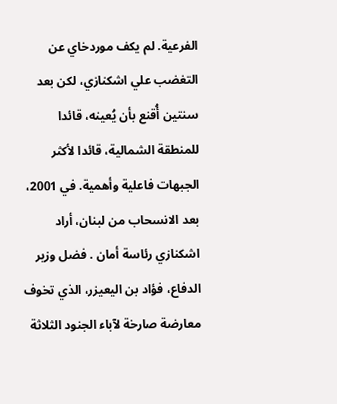الفرعية. لم يكف موردخاي عن التغضب علي اشكنازي، لكن بعد سنتين أُقنع بأن يُعينه، قائدا للمنطقة الشمالية، قائدا لأكثر الجبهات فاعلية وأهمية. في 2001، بعد الانسحاب من لبنان، أراد اشكنازي رئاسة أمان . فضل وزير الدفاع، فؤاد بن اليعيزر، الذي تخوف معارضة صارخة لآباء الجنود الثلاثة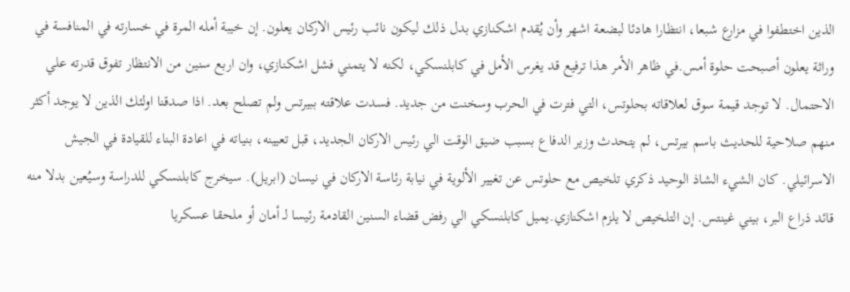الذين اختطفوا في مزارع شبعا، انتظارا هادئا لبضعة اشهر وأن يُقدم اشكنازي بدل ذلك ليكون نائب رئيس الاركان يعلون. إن خيبة أمله المرة في خسارته في المنافسة في وراثة يعلون أصبحت حلوة أمس.في ظاهر الأمر هذا ترفيع قد يغرس الأمل في كابلنسكي، لكنه لا يتمني فشل اشكنازي، وان اربع سنين من الانتظار تفوق قدرته علي الاحتمال. لا توجد قيمة سوق لعلاقاته بحلوتس، التي فترت في الحرب وسخنت من جديد. فسدت علاقته ببيرتس ولم تصلح بعد. اذا صدقنا اولئك الذين لا يوجد أكثر منهم صلاحية للحديث باسم بيرتس، لم يتحدث وزير الدفاع بسبب ضيق الوقت الي رئيس الاركان الجديد، قبل تعيينه، بنياته في اعادة البناء للقيادة في الجيش الاسرائيلي. كان الشيء الشاذ الوحيد ذكري تلخيص مع حلوتس عن تغيير الألوية في نيابة رئاسة الاركان في نيسان (ابريل). سيخرج كابلنسكي للدراسة وسيُعين بدلا منه قائد ذراع البر، بيني غينتس. إن التلخيص لا يلزم اشكنازي.يميل كابلنسكي الي رفض قضاء السنين القادمة رئيسا لـ أمان أو ملحقا عسكريا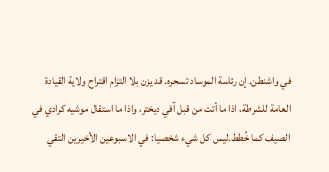في واشنطن. إن رئاسة الموساد تسحره. قد يزن بلا التزام اقتراح ولاية القيادة العامة للشرطة، اذا ما أتت من قبل آفي ديختر، واذا ما استقال موشيه كرادي في الصيف كما خُطط.ليس كل شيء شخصيا: في الاسبوعين الأخيرين التقي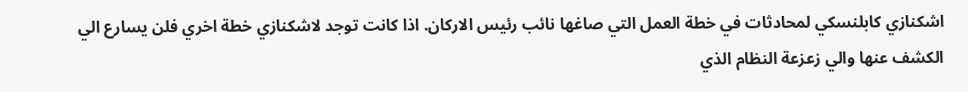اشكنازي كابلنسكي لمحادثات في خطة العمل التي صاغها نائب رئيس الاركان. اذا كانت توجد لاشكنازي خطة اخري فلن يسارع الي الكشف عنها والي زعزعة النظام الذي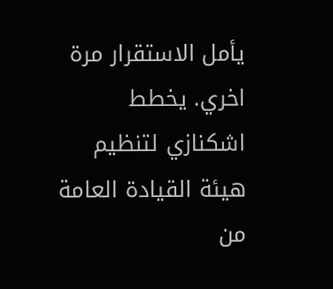يأمل الاستقرار مرة اخري. يخطط اشكنازي لتنظيم هيئة القيادة العامة من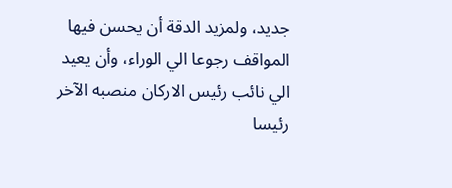جديد، ولمزيد الدقة أن يحسن فيها المواقف رجوعا الي الوراء، وأن يعيد الي نائب رئيس الاركان منصبه الآخر رئيسا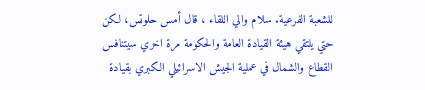للشعبة الفرعية. سلام والي اللقاء ، قال أمس حلوتس، لكن حتي يلتقي هيئة القيادة العامة والحكومة مرة اخري سيتنافس القطاع والشمال في عملية الجيش الاسرائيلي الكبري بقيادة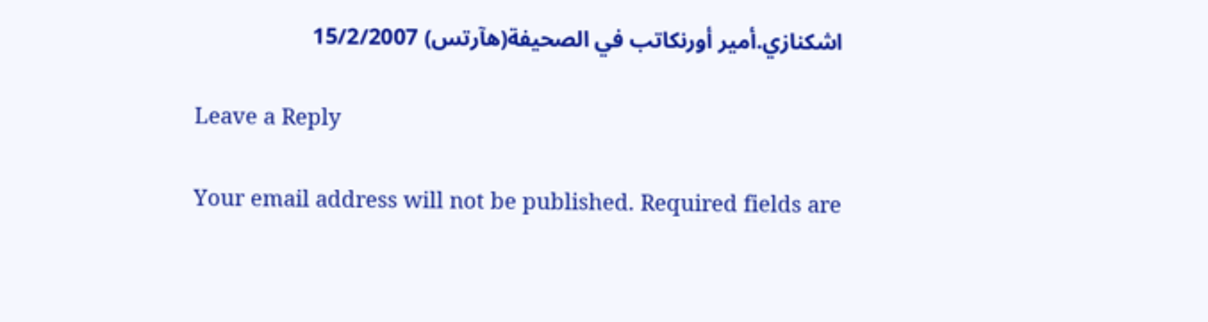اشكنازي.أمير أورنكاتب في الصحيفة(هآرتس) 15/2/2007

Leave a Reply

Your email address will not be published. Required fields are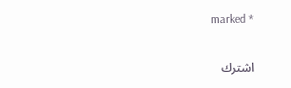marked *

اشترك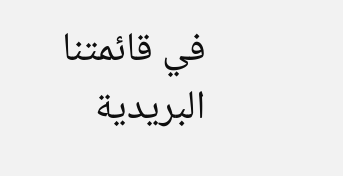في قائمتنا البريدية